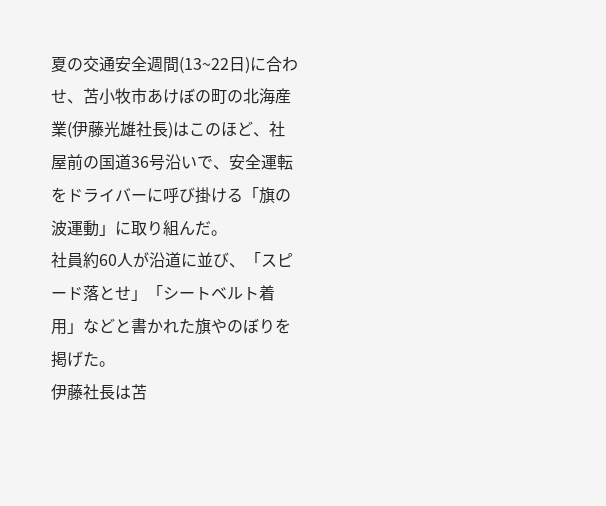夏の交通安全週間(13~22日)に合わせ、苫小牧市あけぼの町の北海産業(伊藤光雄社長)はこのほど、社屋前の国道36号沿いで、安全運転をドライバーに呼び掛ける「旗の波運動」に取り組んだ。
社員約60人が沿道に並び、「スピード落とせ」「シートベルト着用」などと書かれた旗やのぼりを掲げた。
伊藤社長は苫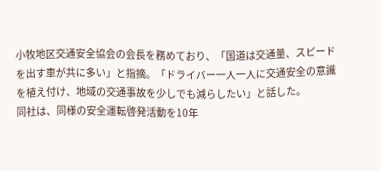小牧地区交通安全協会の会長を務めており、「国道は交通量、スピードを出す車が共に多い」と指摘。「ドライバー一人一人に交通安全の意識を植え付け、地域の交通事故を少しでも減らしたい」と話した。
同社は、同様の安全運転啓発活動を10年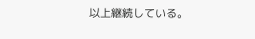以上継続している。